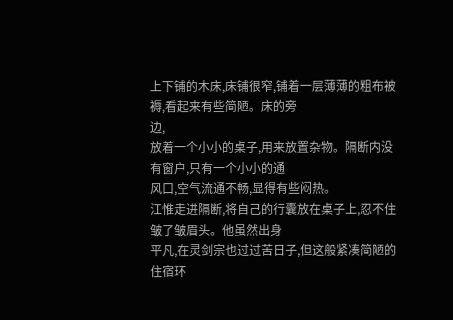上下铺的木床,床铺很窄,铺着一层薄薄的粗布被褥,看起来有些简陋。床的旁
边,
放着一个小小的桌子,用来放置杂物。隔断内没有窗户,只有一个小小的通
风口,空气流通不畅,显得有些闷热。
江惟走进隔断,将自己的行囊放在桌子上,忍不住皱了皱眉头。他虽然出身
平凡,在灵剑宗也过过苦日子,但这般紧凑简陋的住宿环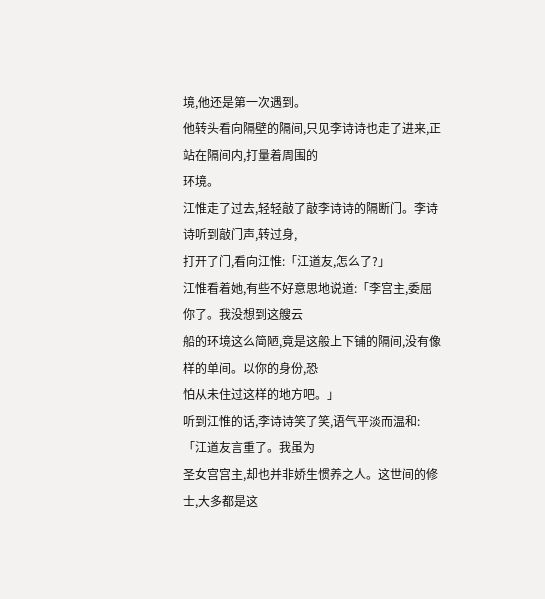境,他还是第一次遇到。
他转头看向隔壁的隔间,只见李诗诗也走了进来,正站在隔间内,打量着周围的
环境。
江惟走了过去,轻轻敲了敲李诗诗的隔断门。李诗诗听到敲门声,转过身,
打开了门,看向江惟:「江道友,怎么了?」
江惟看着她,有些不好意思地说道:「李宫主,委屈你了。我没想到这艘云
船的环境这么简陋,竟是这般上下铺的隔间,没有像样的单间。以你的身份,恐
怕从未住过这样的地方吧。」
听到江惟的话,李诗诗笑了笑,语气平淡而温和:「江道友言重了。我虽为
圣女宫宫主,却也并非娇生惯养之人。这世间的修士,大多都是这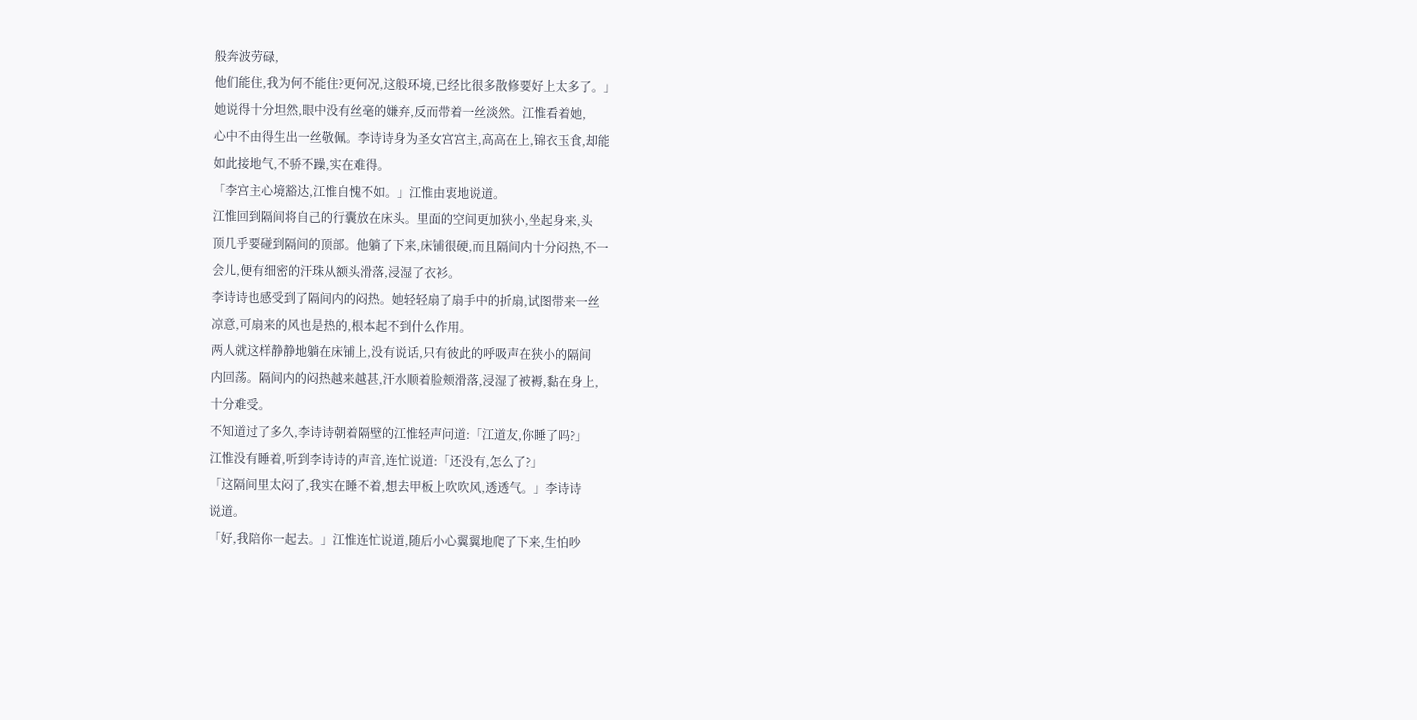般奔波劳碌,
他们能住,我为何不能住?更何况,这般环境,已经比很多散修要好上太多了。」
她说得十分坦然,眼中没有丝毫的嫌弃,反而带着一丝淡然。江惟看着她,
心中不由得生出一丝敬佩。李诗诗身为圣女宫宫主,高高在上,锦衣玉食,却能
如此接地气,不骄不躁,实在难得。
「李宫主心境豁达,江惟自愧不如。」江惟由衷地说道。
江惟回到隔间将自己的行囊放在床头。里面的空间更加狭小,坐起身来,头
顶几乎要碰到隔间的顶部。他躺了下来,床铺很硬,而且隔间内十分闷热,不一
会儿,便有细密的汗珠从额头滑落,浸湿了衣衫。
李诗诗也感受到了隔间内的闷热。她轻轻扇了扇手中的折扇,试图带来一丝
凉意,可扇来的风也是热的,根本起不到什么作用。
两人就这样静静地躺在床铺上,没有说话,只有彼此的呼吸声在狭小的隔间
内回荡。隔间内的闷热越来越甚,汗水顺着脸颊滑落,浸湿了被褥,黏在身上,
十分难受。
不知道过了多久,李诗诗朝着隔壁的江惟轻声问道:「江道友,你睡了吗?」
江惟没有睡着,听到李诗诗的声音,连忙说道:「还没有,怎么了?」
「这隔间里太闷了,我实在睡不着,想去甲板上吹吹风,透透气。」李诗诗
说道。
「好,我陪你一起去。」江惟连忙说道,随后小心翼翼地爬了下来,生怕吵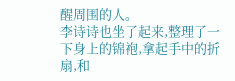醒周围的人。
李诗诗也坐了起来,整理了一下身上的锦袍,拿起手中的折扇,和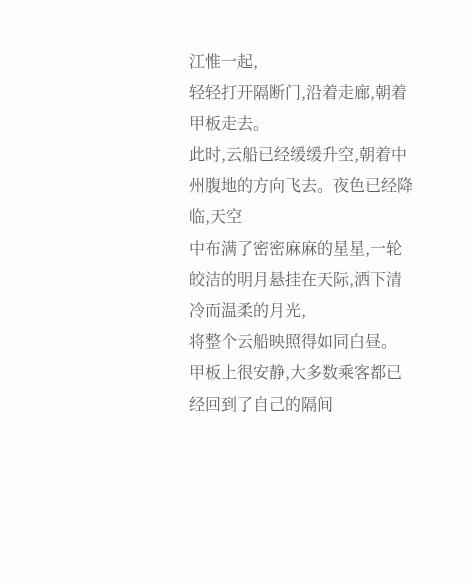江惟一起,
轻轻打开隔断门,沿着走廊,朝着甲板走去。
此时,云船已经缓缓升空,朝着中州腹地的方向飞去。夜色已经降临,天空
中布满了密密麻麻的星星,一轮皎洁的明月悬挂在天际,洒下清冷而温柔的月光,
将整个云船映照得如同白昼。
甲板上很安静,大多数乘客都已经回到了自己的隔间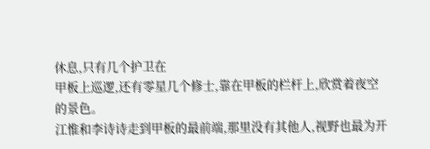休息,只有几个护卫在
甲板上巡逻,还有零星几个修士,靠在甲板的栏杆上,欣赏着夜空的景色。
江惟和李诗诗走到甲板的最前端,那里没有其他人,视野也最为开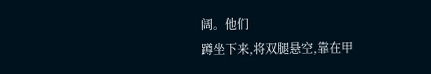阔。他们
蹲坐下来,将双腿悬空,靠在甲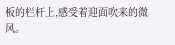板的栏杆上,感受着迎面吹来的微风。